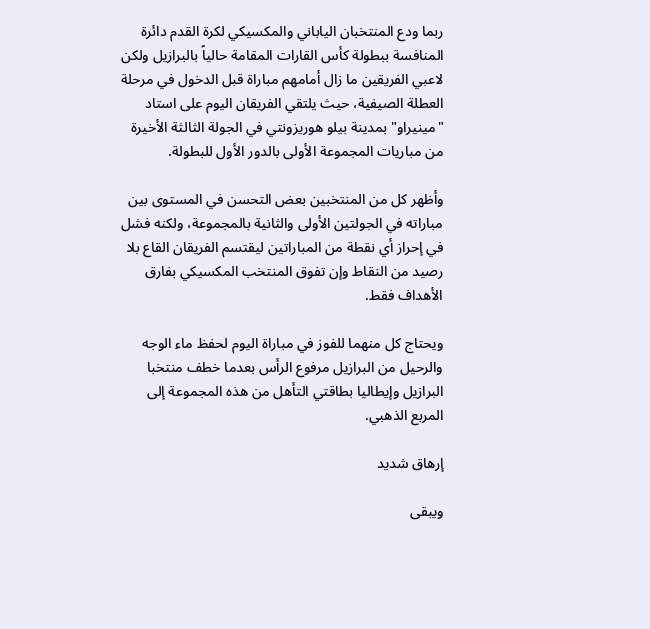ربما ودع المنتخبان الياباني والمكسيكي لكرة القدم دائرة المنافسة ببطولة كأس القارات المقامة حالياً بالبرازيل ولكن لاعبي الفريقين ما زال أمامهم مباراة قبل الدخول في مرحلة العطلة الصيفية، حيث يلتقي الفريقان اليوم على استاد "مينيراو" بمدينة بيلو هوريزونتي في الجولة الثالثة الأخيرة من مباريات المجموعة الأولى بالدور الأول للبطولة.

وأظهر كل من المنتخبين بعض التحسن في المستوى بين مباراته في الجولتين الأولى والثانية بالمجموعة، ولكنه فشل في إحراز أي نقطة من المباراتين ليقتسم الفريقان القاع بلا رصيد من النقاط وإن تفوق المنتخب المكسيكي بفارق الأهداف فقط.

ويحتاج كل منهما للفوز في مباراة اليوم لحفظ ماء الوجه والرحيل من البرازيل مرفوع الرأس بعدما خطف منتخبا البرازيل وإيطاليا بطاقتي التأهل من هذه المجموعة إلى المربع الذهبي.

إرهاق شديد

ويبقى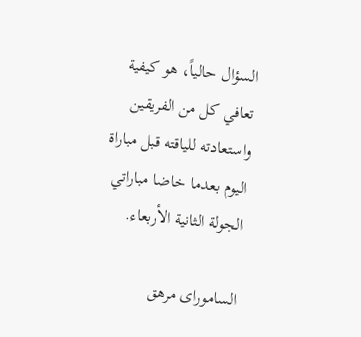السؤال حالياً، هو كيفية تعافي كل من الفريقين واستعادته للياقته قبل مباراة اليوم بعدما خاضا مباراتي الجولة الثانية الأربعاء.

الساموراى مرهق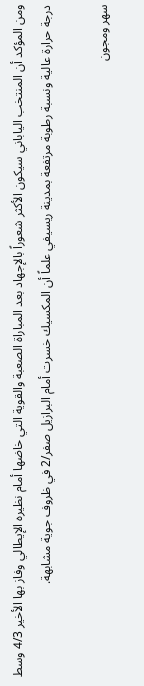ومن المؤكد أن المنتخب الياباني سيكون الأكثر شعوراً بالإجهاد بعد المباراة الصعبة والقوية التي خاضها أمام نظيره الإيطالي وفاز بها الأخير 4/3 وسط درجة حرارة عالية ونسبة رطوبة مرتفعة بمدينة ريسيفي علماً أن المكسيك خسرت أمام البرازيل صفر/2 في ظروف جوية مشابهة.

سهر ومجون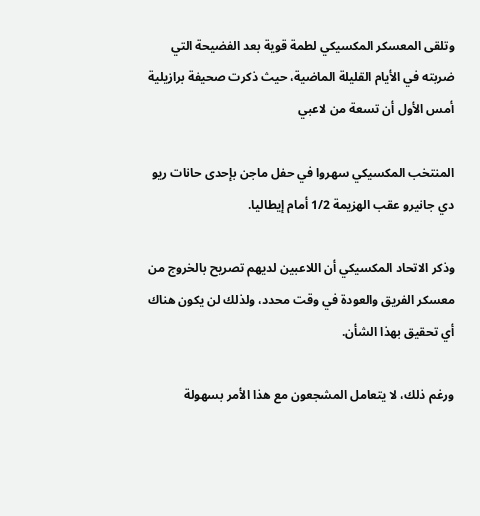وتلقى المعسكر المكسيكي لطمة قوية بعد الفضيحة التي ضربته في الأيام القليلة الماضية، حيث ذكرت صحيفة برازيلية أمس الأول أن تسعة من لاعبي

المنتخب المكسيكي سهروا في حفل ماجن بإحدى حانات ريو دي جانيرو عقب الهزيمة 1/2 أمام إيطاليا.

وذكر الاتحاد المكسيكي أن اللاعبين لديهم تصريح بالخروج من معسكر الفريق والعودة في وقت محدد، ولذلك لن يكون هناك أي تحقيق بهذا الشأن.

ورغم ذلك، لا يتعامل المشجعون مع هذا الأمر بسهولة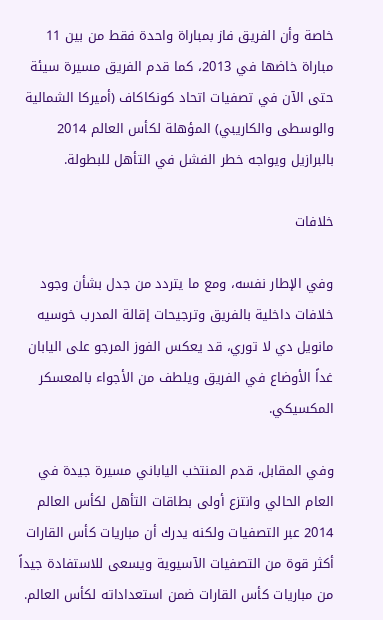خاصة وأن الفريق فاز بمباراة واحدة فقط من بين 11 مباراة خاضها في 2013، كما قدم الفريق مسيرة سيئة حتى الآن في تصفيات اتحاد كونكاكاف (أميركا الشمالية والوسطى والكاريبي) المؤهلة لكأس العالم 2014 بالبرازيل ويواجه خطر الفشل في التأهل للبطولة.

خلافات

وفي الإطار نفسه، ومع ما يتردد من جدل بشأن وجود خلافات داخلية بالفريق وترجيحات إقالة المدرب خوسيه مانويل دي لا توري، قد يعكس الفوز المرجو على اليابان غداً الأوضاع في الفريق ويلطف من الأجواء بالمعسكر المكسيكي.

وفي المقابل، قدم المنتخب الياباني مسيرة جيدة في العام الحالي وانتزع أولى بطاقات التأهل لكأس العالم 2014 عبر التصفيات ولكنه يدرك أن مباريات كأس القارات أكثر قوة من التصفيات الآسيوية ويسعى للاستفادة جيداً من مباريات كأس القارات ضمن استعداداته لكأس العالم.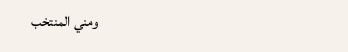ومني المنتخب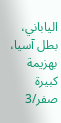الياباني، بطل آسيا، بهزيمة كبيرة صفر/3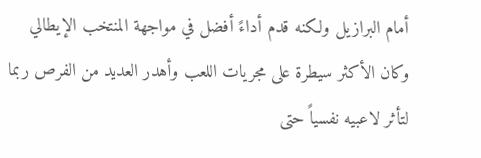أمام البرازيل ولكنه قدم أداءً أفضل في مواجهة المنتخب الإيطالي وكان الأكثر سيطرة على مجريات اللعب وأهدر العديد من الفرص ربما لتأثر لاعبيه نفسياً حتى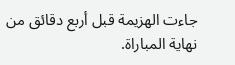جاءت الهزيمة قبل أربع دقائق من نهاية المباراة.